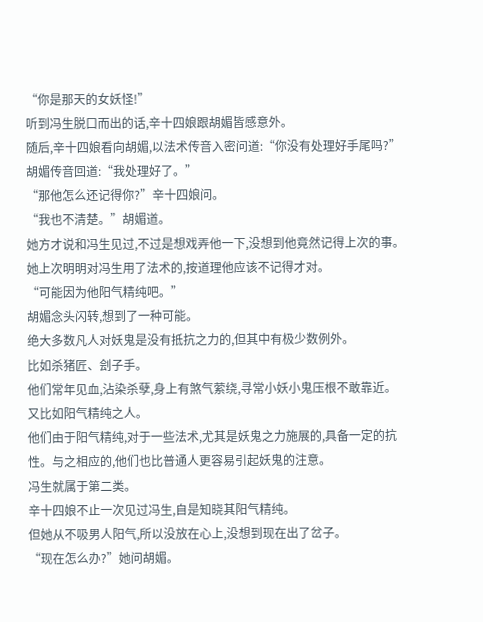“你是那天的女妖怪!”
听到冯生脱口而出的话,辛十四娘跟胡媚皆感意外。
随后,辛十四娘看向胡媚,以法术传音入密问道:“你没有处理好手尾吗?”
胡媚传音回道:“我处理好了。”
“那他怎么还记得你?”辛十四娘问。
“我也不清楚。”胡媚道。
她方才说和冯生见过,不过是想戏弄他一下,没想到他竟然记得上次的事。
她上次明明对冯生用了法术的,按道理他应该不记得才对。
“可能因为他阳气精纯吧。”
胡媚念头闪转,想到了一种可能。
绝大多数凡人对妖鬼是没有抵抗之力的,但其中有极少数例外。
比如杀猪匠、刽子手。
他们常年见血,沾染杀孽,身上有煞气萦绕,寻常小妖小鬼压根不敢靠近。
又比如阳气精纯之人。
他们由于阳气精纯,对于一些法术,尤其是妖鬼之力施展的,具备一定的抗性。与之相应的,他们也比普通人更容易引起妖鬼的注意。
冯生就属于第二类。
辛十四娘不止一次见过冯生,自是知晓其阳气精纯。
但她从不吸男人阳气,所以没放在心上,没想到现在出了岔子。
“现在怎么办?”她问胡媚。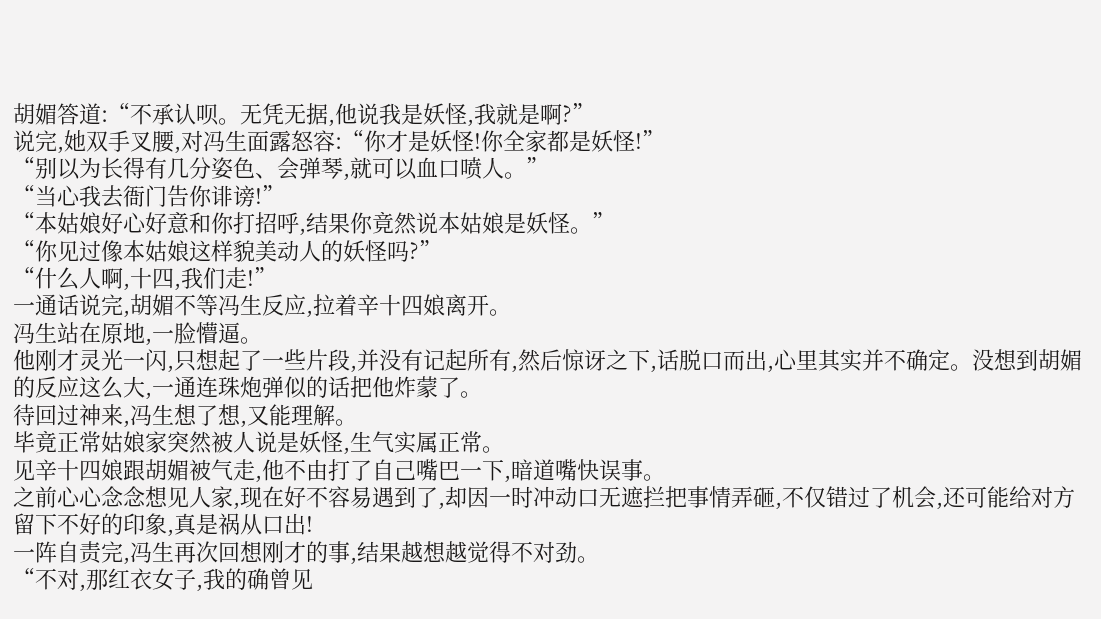胡媚答道:“不承认呗。无凭无据,他说我是妖怪,我就是啊?”
说完,她双手叉腰,对冯生面露怒容:“你才是妖怪!你全家都是妖怪!”
“别以为长得有几分姿色、会弹琴,就可以血口喷人。”
“当心我去衙门告你诽谤!”
“本姑娘好心好意和你打招呼,结果你竟然说本姑娘是妖怪。”
“你见过像本姑娘这样貌美动人的妖怪吗?”
“什么人啊,十四,我们走!”
一通话说完,胡媚不等冯生反应,拉着辛十四娘离开。
冯生站在原地,一脸懵逼。
他刚才灵光一闪,只想起了一些片段,并没有记起所有,然后惊讶之下,话脱口而出,心里其实并不确定。没想到胡媚的反应这么大,一通连珠炮弹似的话把他炸蒙了。
待回过神来,冯生想了想,又能理解。
毕竟正常姑娘家突然被人说是妖怪,生气实属正常。
见辛十四娘跟胡媚被气走,他不由打了自己嘴巴一下,暗道嘴快误事。
之前心心念念想见人家,现在好不容易遇到了,却因一时冲动口无遮拦把事情弄砸,不仅错过了机会,还可能给对方留下不好的印象,真是祸从口出!
一阵自责完,冯生再次回想刚才的事,结果越想越觉得不对劲。
“不对,那红衣女子,我的确曾见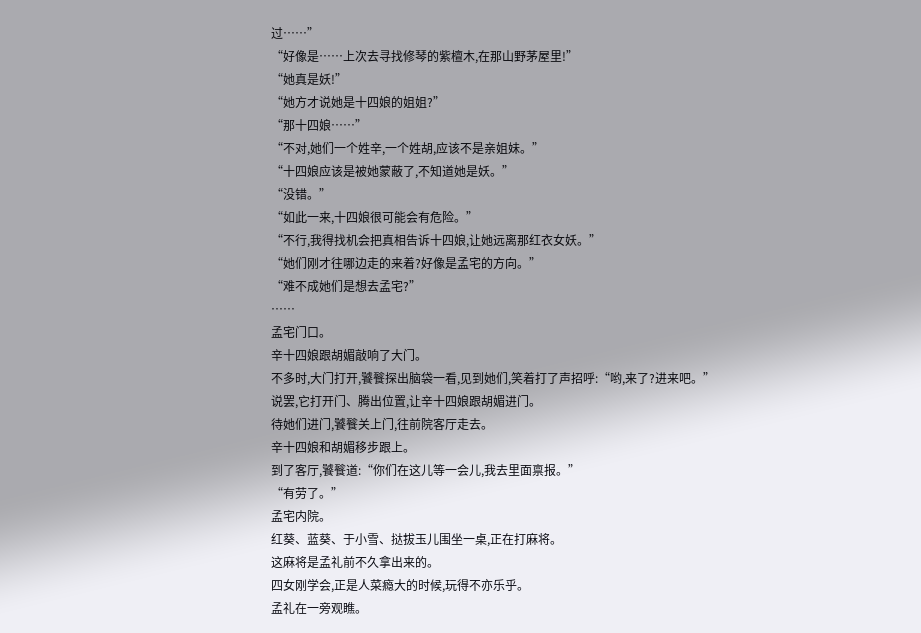过……”
“好像是……上次去寻找修琴的紫檀木,在那山野茅屋里!”
“她真是妖!”
“她方才说她是十四娘的姐姐?”
“那十四娘……”
“不对,她们一个姓辛,一个姓胡,应该不是亲姐妹。”
“十四娘应该是被她蒙蔽了,不知道她是妖。”
“没错。”
“如此一来,十四娘很可能会有危险。”
“不行,我得找机会把真相告诉十四娘,让她远离那红衣女妖。”
“她们刚才往哪边走的来着?好像是孟宅的方向。”
“难不成她们是想去孟宅?”
……
孟宅门口。
辛十四娘跟胡媚敲响了大门。
不多时,大门打开,饕餮探出脑袋一看,见到她们,笑着打了声招呼:“哟,来了?进来吧。”
说罢,它打开门、腾出位置,让辛十四娘跟胡媚进门。
待她们进门,饕餮关上门,往前院客厅走去。
辛十四娘和胡媚移步跟上。
到了客厅,饕餮道:“你们在这儿等一会儿,我去里面禀报。”
“有劳了。”
孟宅内院。
红葵、蓝葵、于小雪、挞拔玉儿围坐一桌,正在打麻将。
这麻将是孟礼前不久拿出来的。
四女刚学会,正是人菜瘾大的时候,玩得不亦乐乎。
孟礼在一旁观瞧。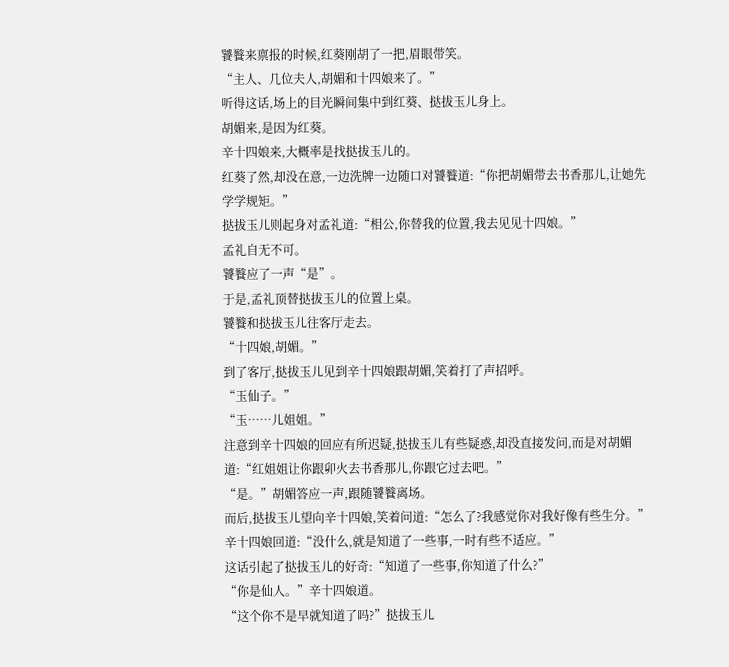饕餮来禀报的时候,红葵刚胡了一把,眉眼带笑。
“主人、几位夫人,胡媚和十四娘来了。”
听得这话,场上的目光瞬间集中到红葵、挞拔玉儿身上。
胡媚来,是因为红葵。
辛十四娘来,大概率是找挞拔玉儿的。
红葵了然,却没在意,一边洗牌一边随口对饕餮道:“你把胡媚带去书香那儿,让她先学学规矩。”
挞拔玉儿则起身对孟礼道:“相公,你替我的位置,我去见见十四娘。”
孟礼自无不可。
饕餮应了一声“是”。
于是,孟礼顶替挞拔玉儿的位置上桌。
饕餮和挞拔玉儿往客厅走去。
“十四娘,胡媚。”
到了客厅,挞拔玉儿见到辛十四娘跟胡媚,笑着打了声招呼。
“玉仙子。”
“玉……儿姐姐。”
注意到辛十四娘的回应有所迟疑,挞拔玉儿有些疑惑,却没直接发问,而是对胡媚道:“红姐姐让你跟卯火去书香那儿,你跟它过去吧。”
“是。”胡媚答应一声,跟随饕餮离场。
而后,挞拔玉儿望向辛十四娘,笑着问道:“怎么了?我感觉你对我好像有些生分。”
辛十四娘回道:“没什么,就是知道了一些事,一时有些不适应。”
这话引起了挞拔玉儿的好奇:“知道了一些事,你知道了什么?”
“你是仙人。”辛十四娘道。
“这个你不是早就知道了吗?”挞拔玉儿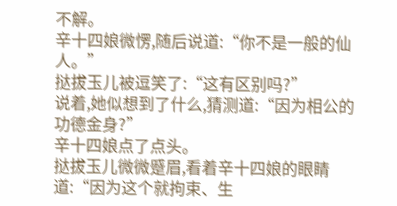不解。
辛十四娘微愣,随后说道:“你不是一般的仙人。”
挞拔玉儿被逗笑了:“这有区别吗?”
说着,她似想到了什么,猜测道:“因为相公的功德金身?”
辛十四娘点了点头。
挞拔玉儿微微蹙眉,看着辛十四娘的眼睛道:“因为这个就拘束、生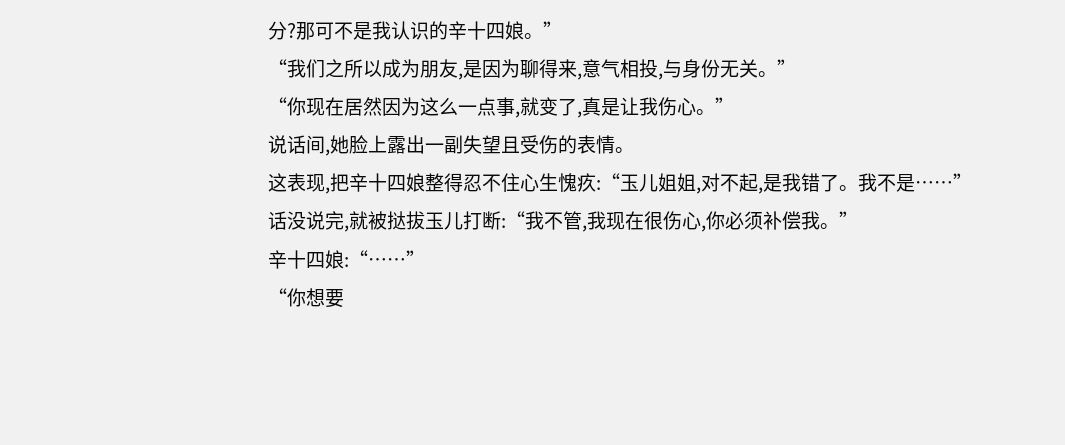分?那可不是我认识的辛十四娘。”
“我们之所以成为朋友,是因为聊得来,意气相投,与身份无关。”
“你现在居然因为这么一点事,就变了,真是让我伤心。”
说话间,她脸上露出一副失望且受伤的表情。
这表现,把辛十四娘整得忍不住心生愧疚:“玉儿姐姐,对不起,是我错了。我不是……”
话没说完,就被挞拔玉儿打断:“我不管,我现在很伤心,你必须补偿我。”
辛十四娘:“……”
“你想要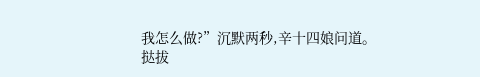我怎么做?”沉默两秒,辛十四娘问道。
挞拔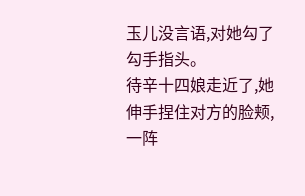玉儿没言语,对她勾了勾手指头。
待辛十四娘走近了,她伸手捏住对方的脸颊,一阵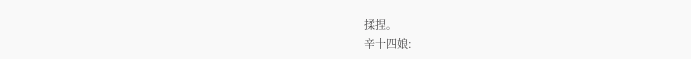揉捏。
辛十四娘: